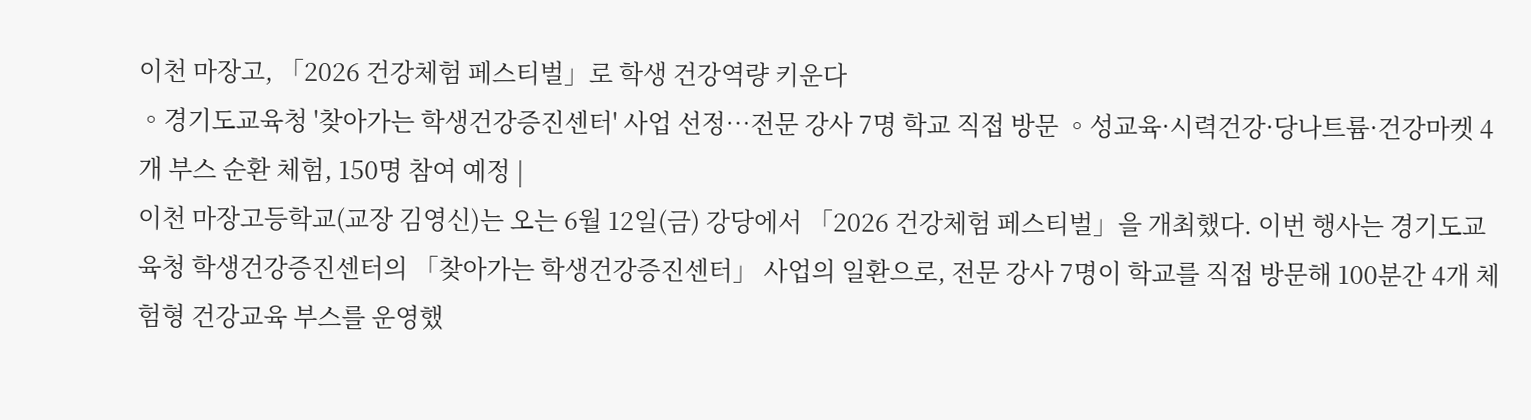이천 마장고, 「2026 건강체험 페스티벌」로 학생 건강역량 키운다
◦경기도교육청 '찾아가는 학생건강증진센터' 사업 선정…전문 강사 7명 학교 직접 방문 ◦성교육·시력건강·당나트륨·건강마켓 4개 부스 순환 체험, 150명 참여 예정 |
이천 마장고등학교(교장 김영신)는 오는 6월 12일(금) 강당에서 「2026 건강체험 페스티벌」을 개최했다. 이번 행사는 경기도교육청 학생건강증진센터의 「찾아가는 학생건강증진센터」 사업의 일환으로, 전문 강사 7명이 학교를 직접 방문해 100분간 4개 체험형 건강교육 부스를 운영했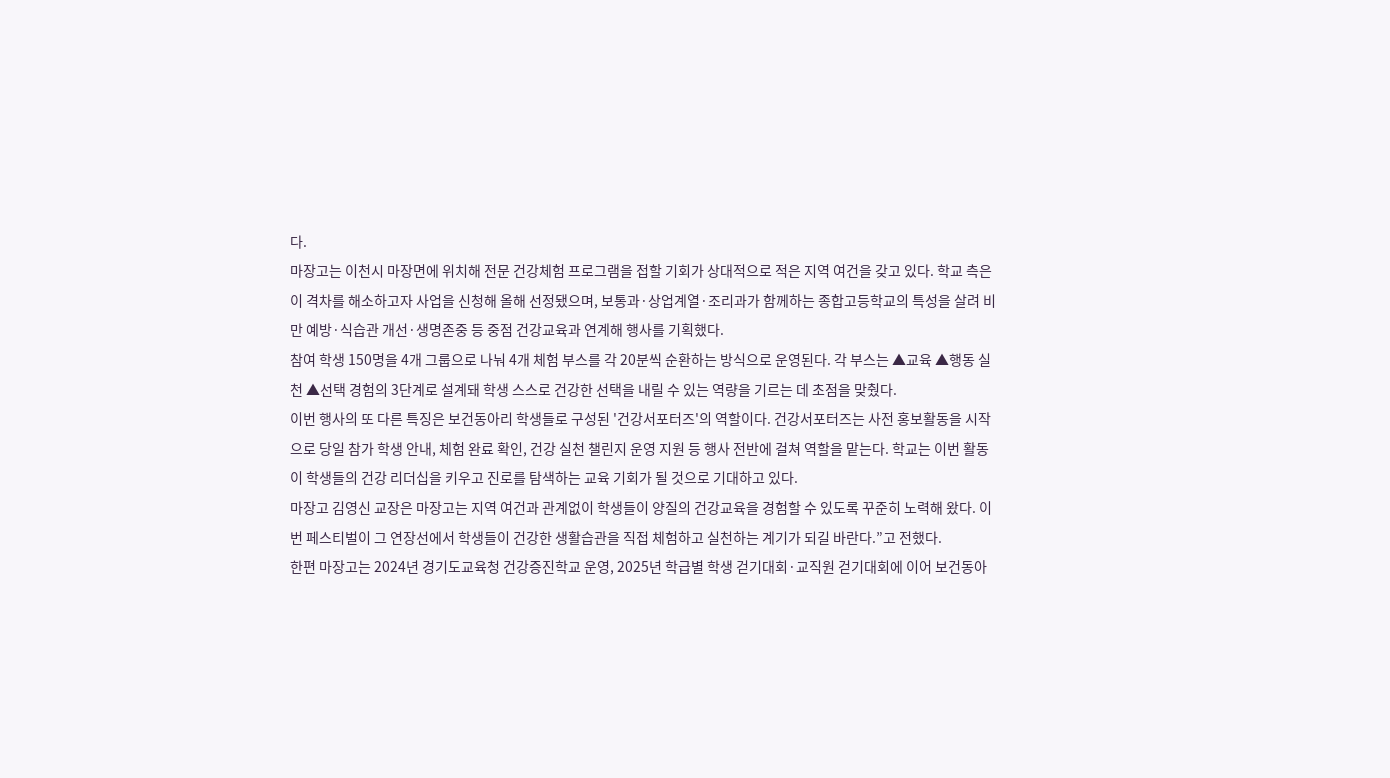다.
마장고는 이천시 마장면에 위치해 전문 건강체험 프로그램을 접할 기회가 상대적으로 적은 지역 여건을 갖고 있다. 학교 측은 이 격차를 해소하고자 사업을 신청해 올해 선정됐으며, 보통과·상업계열·조리과가 함께하는 종합고등학교의 특성을 살려 비만 예방·식습관 개선·생명존중 등 중점 건강교육과 연계해 행사를 기획했다.
참여 학생 150명을 4개 그룹으로 나눠 4개 체험 부스를 각 20분씩 순환하는 방식으로 운영된다. 각 부스는 ▲교육 ▲행동 실천 ▲선택 경험의 3단계로 설계돼 학생 스스로 건강한 선택을 내릴 수 있는 역량을 기르는 데 초점을 맞췄다.
이번 행사의 또 다른 특징은 보건동아리 학생들로 구성된 '건강서포터즈'의 역할이다. 건강서포터즈는 사전 홍보활동을 시작으로 당일 참가 학생 안내, 체험 완료 확인, 건강 실천 챌린지 운영 지원 등 행사 전반에 걸쳐 역할을 맡는다. 학교는 이번 활동이 학생들의 건강 리더십을 키우고 진로를 탐색하는 교육 기회가 될 것으로 기대하고 있다.
마장고 김영신 교장은 마장고는 지역 여건과 관계없이 학생들이 양질의 건강교육을 경험할 수 있도록 꾸준히 노력해 왔다. 이번 페스티벌이 그 연장선에서 학생들이 건강한 생활습관을 직접 체험하고 실천하는 계기가 되길 바란다.”고 전했다.
한편 마장고는 2024년 경기도교육청 건강증진학교 운영, 2025년 학급별 학생 걷기대회·교직원 걷기대회에 이어 보건동아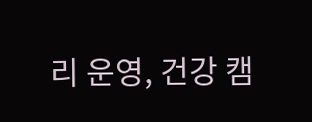리 운영, 건강 캠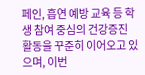페인, 흡연 예방 교육 등 학생 참여 중심의 건강증진 활동을 꾸준히 이어오고 있으며, 이번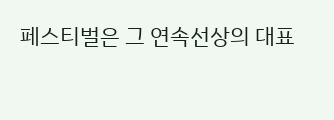페스티벌은 그 연속선상의 대표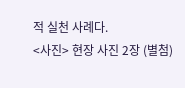적 실천 사례다.
<사진> 현장 사진 2장 (별첨)